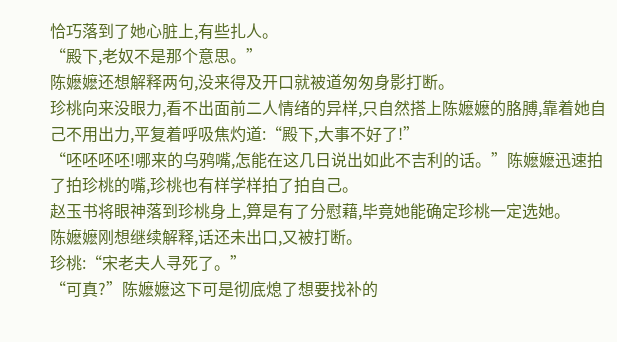恰巧落到了她心脏上,有些扎人。
“殿下,老奴不是那个意思。”
陈嬷嬷还想解释两句,没来得及开口就被道匆匆身影打断。
珍桃向来没眼力,看不出面前二人情绪的异样,只自然搭上陈嬷嬷的胳膊,靠着她自己不用出力,平复着呼吸焦灼道:“殿下,大事不好了!”
“呸呸呸呸!哪来的乌鸦嘴,怎能在这几日说出如此不吉利的话。”陈嬷嬷迅速拍了拍珍桃的嘴,珍桃也有样学样拍了拍自己。
赵玉书将眼神落到珍桃身上,算是有了分慰藉,毕竟她能确定珍桃一定选她。
陈嬷嬷刚想继续解释,话还未出口,又被打断。
珍桃:“宋老夫人寻死了。”
“可真?”陈嬷嬷这下可是彻底熄了想要找补的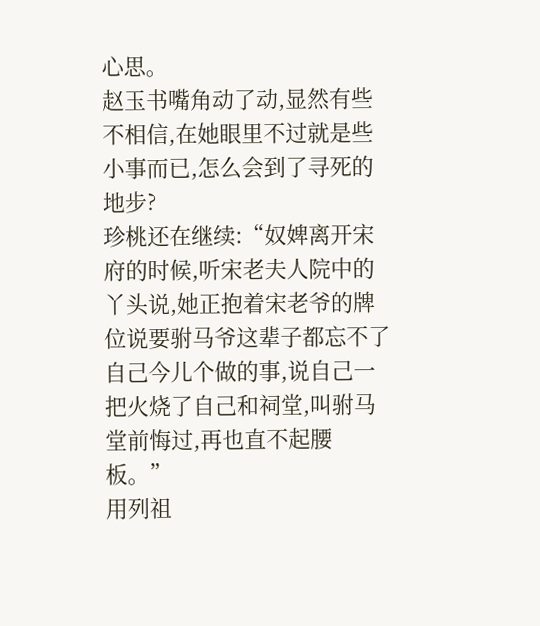心思。
赵玉书嘴角动了动,显然有些不相信,在她眼里不过就是些小事而已,怎么会到了寻死的地步?
珍桃还在继续:“奴婢离开宋府的时候,听宋老夫人院中的丫头说,她正抱着宋老爷的牌位说要驸马爷这辈子都忘不了自己今儿个做的事,说自己一把火烧了自己和祠堂,叫驸马堂前悔过,再也直不起腰板。”
用列祖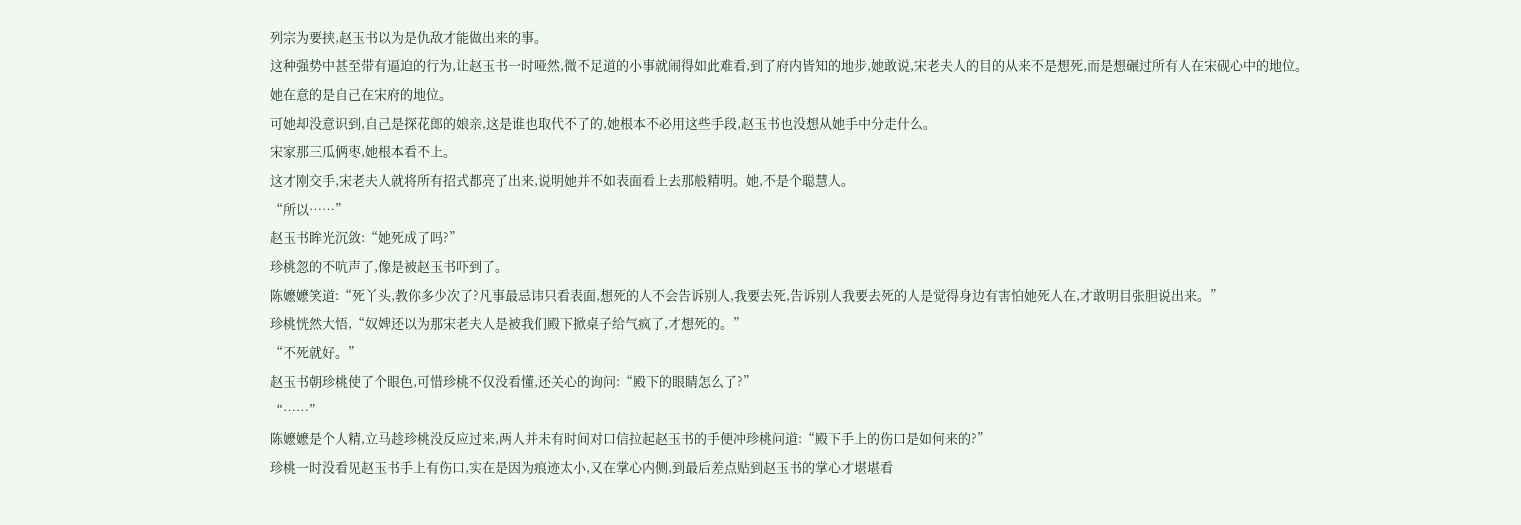列宗为要挟,赵玉书以为是仇敌才能做出来的事。
这种强势中甚至带有逼迫的行为,让赵玉书一时哑然,微不足道的小事就闹得如此难看,到了府内皆知的地步,她敢说,宋老夫人的目的从来不是想死,而是想碾过所有人在宋砚心中的地位。
她在意的是自己在宋府的地位。
可她却没意识到,自己是探花郎的娘亲,这是谁也取代不了的,她根本不必用这些手段,赵玉书也没想从她手中分走什么。
宋家那三瓜俩枣,她根本看不上。
这才刚交手,宋老夫人就将所有招式都亮了出来,说明她并不如表面看上去那般精明。她,不是个聪慧人。
“所以……”
赵玉书眸光沉敛:“她死成了吗?”
珍桃忽的不吭声了,像是被赵玉书吓到了。
陈嬷嬷笑道:“死丫头,教你多少次了?凡事最忌讳只看表面,想死的人不会告诉别人,我要去死,告诉别人我要去死的人是觉得身边有害怕她死人在,才敢明目张胆说出来。”
珍桃恍然大悟,“奴婢还以为那宋老夫人是被我们殿下掀桌子给气疯了,才想死的。”
“不死就好。”
赵玉书朝珍桃使了个眼色,可惜珍桃不仅没看懂,还关心的询问:“殿下的眼睛怎么了?”
“……”
陈嬷嬷是个人精,立马趁珍桃没反应过来,两人并未有时间对口信拉起赵玉书的手便冲珍桃问道:“殿下手上的伤口是如何来的?”
珍桃一时没看见赵玉书手上有伤口,实在是因为痕迹太小,又在掌心内侧,到最后差点贴到赵玉书的掌心才堪堪看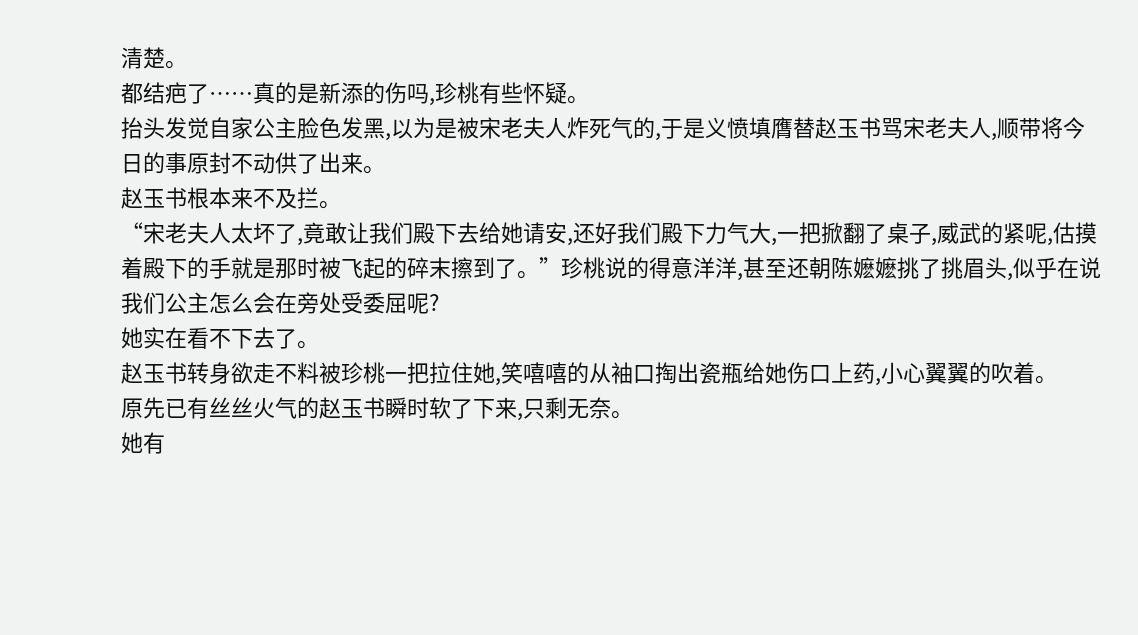清楚。
都结疤了……真的是新添的伤吗,珍桃有些怀疑。
抬头发觉自家公主脸色发黑,以为是被宋老夫人炸死气的,于是义愤填膺替赵玉书骂宋老夫人,顺带将今日的事原封不动供了出来。
赵玉书根本来不及拦。
“宋老夫人太坏了,竟敢让我们殿下去给她请安,还好我们殿下力气大,一把掀翻了桌子,威武的紧呢,估摸着殿下的手就是那时被飞起的碎末擦到了。”珍桃说的得意洋洋,甚至还朝陈嬷嬷挑了挑眉头,似乎在说我们公主怎么会在旁处受委屈呢?
她实在看不下去了。
赵玉书转身欲走不料被珍桃一把拉住她,笑嘻嘻的从袖口掏出瓷瓶给她伤口上药,小心翼翼的吹着。
原先已有丝丝火气的赵玉书瞬时软了下来,只剩无奈。
她有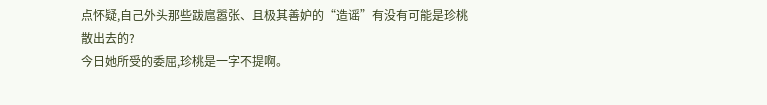点怀疑,自己外头那些跋扈嚣张、且极其善妒的“造谣”有没有可能是珍桃散出去的?
今日她所受的委屈,珍桃是一字不提啊。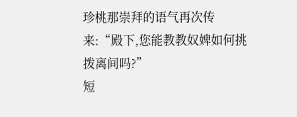珍桃那崇拜的语气再次传来:“殿下,您能教教奴婢如何挑拨离间吗?”
短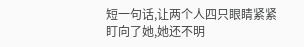短一句话,让两个人四只眼睛紧紧盯向了她,她还不明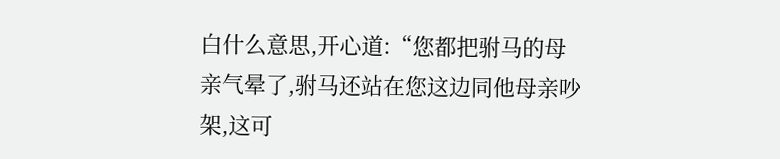白什么意思,开心道:“您都把驸马的母亲气晕了,驸马还站在您这边同他母亲吵架,这可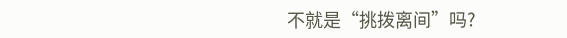不就是“挑拨离间”吗?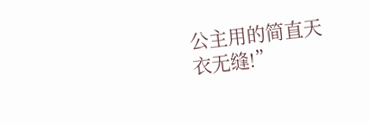公主用的简直天衣无缝!”